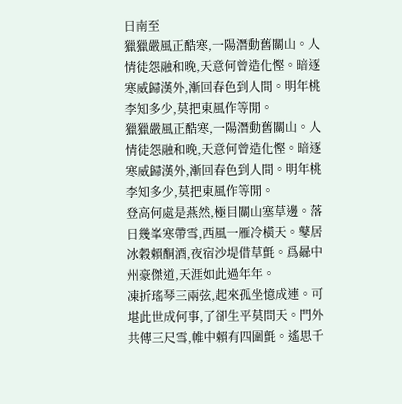日南至
獵獵嚴風正酷寒,一陽潛動舊關山。人情徒怨融和晚,天意何曾造化慳。暗逐寒威歸漢外,漸回春色到人間。明年桃李知多少,莫把東風作等閒。
獵獵嚴風正酷寒,一陽潛動舊關山。人情徒怨融和晚,天意何曾造化慳。暗逐寒威歸漢外,漸回春色到人間。明年桃李知多少,莫把東風作等閒。
登高何處是燕然,極目關山塞草邊。落日幾峯寒帶雪,西風一雁冷橫天。鼕居冰穀賴酮酒,夜宿沙堤借草氈。爲曏中州豪傑道,天涯如此過年年。
凍折瑤琴三兩弦,起來孤坐憶成連。可堪此世成何事,了卻生平莫問天。門外共傳三尺雪,帷中賴有四圍氈。遙思千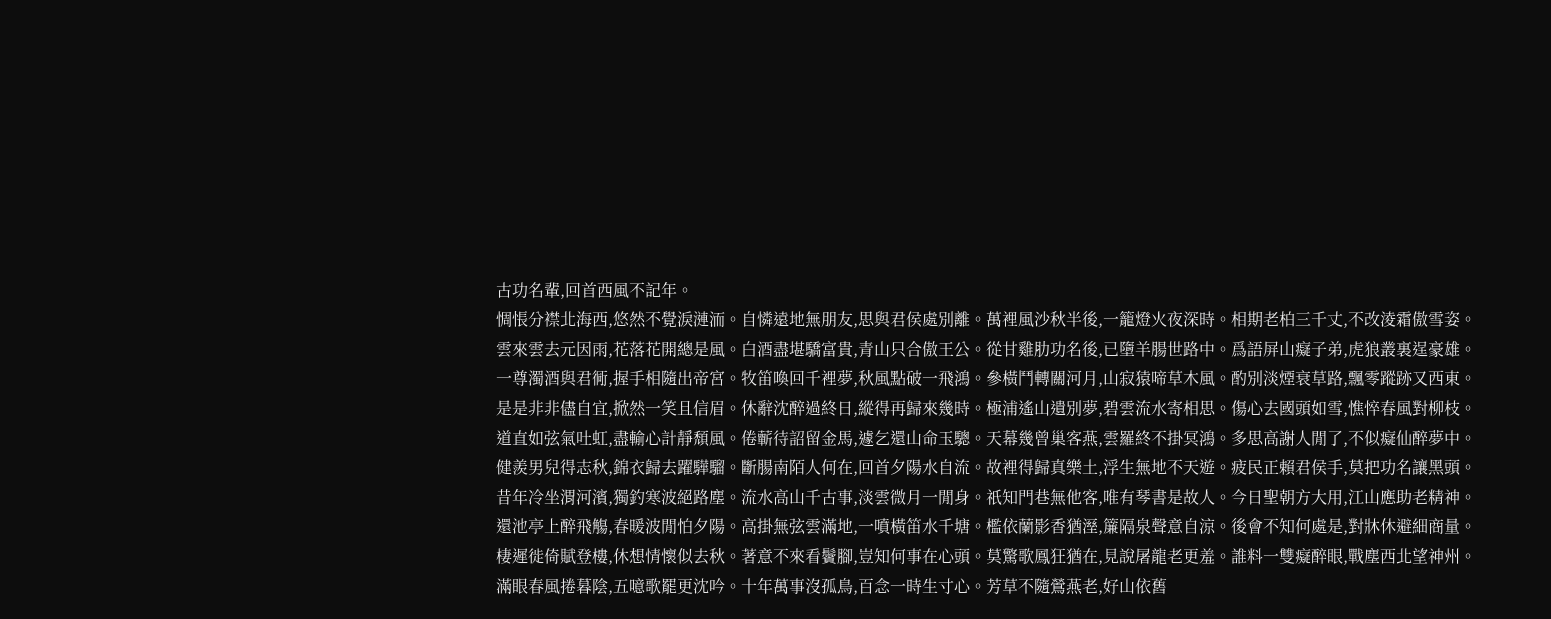古功名輩,回首西風不記年。
惆悵分襟北海西,悠然不覺淚漣洏。自憐遠地無朋友,思與君侯處別離。萬裡風沙秋半後,一籠燈火夜深時。相期老柏三千丈,不改淩霜傲雪姿。
雲來雲去元因雨,花落花開總是風。白酒盡堪驕富貴,青山只合傲王公。從甘雞肋功名後,已墮羊腸世路中。爲語屏山癡子弟,虎狼叢裏逞豪雄。
一尊濁酒與君衕,握手相隨出帝宮。牧笛喚回千裡夢,秋風點破一飛鴻。參橫鬥轉關河月,山寂猿啼草木風。酌別淡煙衰草路,飄零蹤跡又西東。
是是非非儘自宜,掀然一笑且信眉。休辭沈醉過終日,縱得再歸來幾時。極浦遙山遺別夢,碧雲流水寄相思。傷心去國頭如雪,憔悴春風對柳枝。
道直如弦氣吐虹,盡輸心計靜頹風。倦蘄待詔留金馬,遽乞還山命玉驄。天幕幾曾巢客燕,雲羅終不掛冥鴻。多思高謝人閒了,不似癡仙醉夢中。
健羨男兒得志秋,錦衣歸去躍驊騮。斷腸南陌人何在,回首夕陽水自流。故裡得歸真樂土,浮生無地不天遊。疲民正賴君侯手,莫把功名讓黑頭。
昔年冷坐渭河濱,獨釣寒波絕路塵。流水高山千古事,淡雲微月一閒身。祇知門巷無他客,唯有琴書是故人。今日聖朝方大用,江山應助老精神。
還池亭上醉飛觴,春暖波閒怕夕陽。高掛無弦雲滿地,一噴橫笛水千塘。檻依蘭影香猶溼,簾隔泉聲意自涼。後會不知何處是,對牀休避細商量。
棲遲徙倚賦登樓,休想情懷似去秋。著意不來看鬢腳,豈知何事在心頭。莫驚歌鳳狂猶在,見說屠龍老更羞。誰料一雙癡醉眼,戰塵西北望神州。
滿眼春風捲暮陰,五噫歌罷更沈吟。十年萬事沒孤鳥,百念一時生寸心。芳草不隨鶯燕老,好山依舊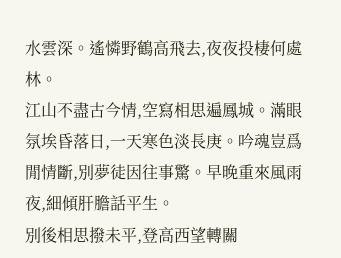水雲深。遙憐野鶴高飛去,夜夜投棲何處林。
江山不盡古今情,空寫相思遍鳳城。滿眼氛埃昏落日,一天寒色淡長庚。吟魂豈爲閒情斷,別夢徒因往事驚。早晚重來風雨夜,細傾肝膽話平生。
別後相思撥未平,登高西望轉關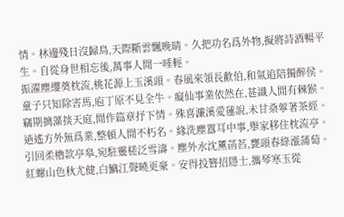情。林邊殘日沒歸鳥,天際斷雲飄晚晴。久把功名爲外物,擬將詩酒暢平生。自從身世相忘後,萬事人閒一唾輕。
振濯塵纓奠枕流,桃花源上玉溪頭。春風來領長歡伯,和氣追陪獨醉侯。童子只知除害馬,庖丁原不見全牛。癡仙事業依然在,甚識人閒有棘猴。
竊期摛藻掞天庭,閒作篇章抒下情。殊喜濂溪愛蓮說,未甘桑薴著茶經。逍遙方外無爲業,整頓人閒不朽名。緣洗塵囂耳中事,舉家移住枕流亭。
引回柔櫓款亭皋,宛駐靈槎泛雪濤。塵外水沈薰菡萏,甕頭春綠漲蒲萄。紅螺山色秋尤健,白鱮江聲曉更豪。安得投簪招隱士,攜琴寒玉從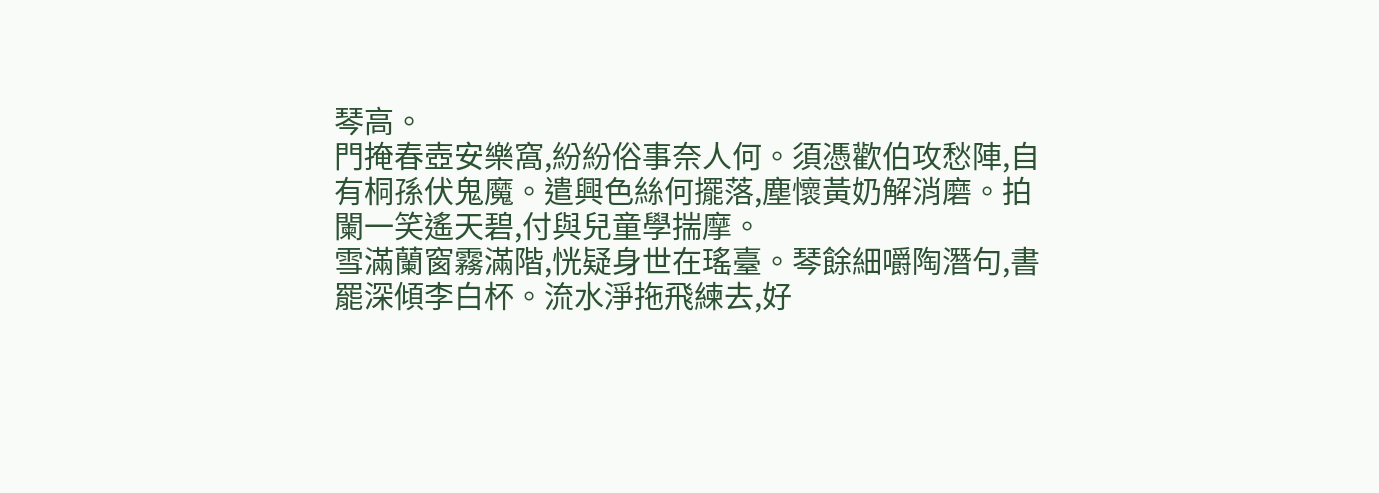琴高。
門掩春壺安樂窩,紛紛俗事奈人何。須憑歡伯攻愁陣,自有桐孫伏鬼魔。遣興色絲何擺落,塵懷黃奶解消磨。拍闌一笑遙天碧,付與兒童學揣摩。
雪滿蘭窗霧滿階,恍疑身世在瑤臺。琴餘細嚼陶潛句,書罷深傾李白杯。流水淨拖飛練去,好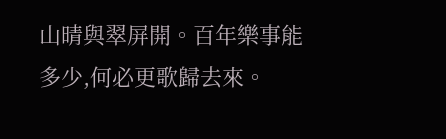山晴與翠屏開。百年樂事能多少,何必更歌歸去來。